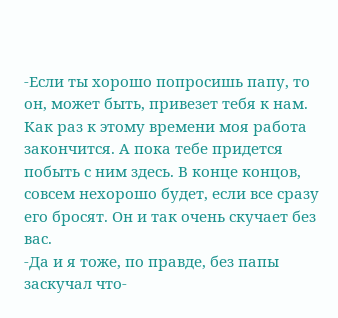-Если ты хорошо попросишь папу, то он, может быть, привезет тебя к нам. Как раз к этому времени моя работа закончится. А пока тебе придется побыть с ним здесь. В конце концов, совсем нехорошо будет, если все сразу его бросят. Он и так очень скучает без вас.
-Да и я тоже, по правде, без папы заскучал что-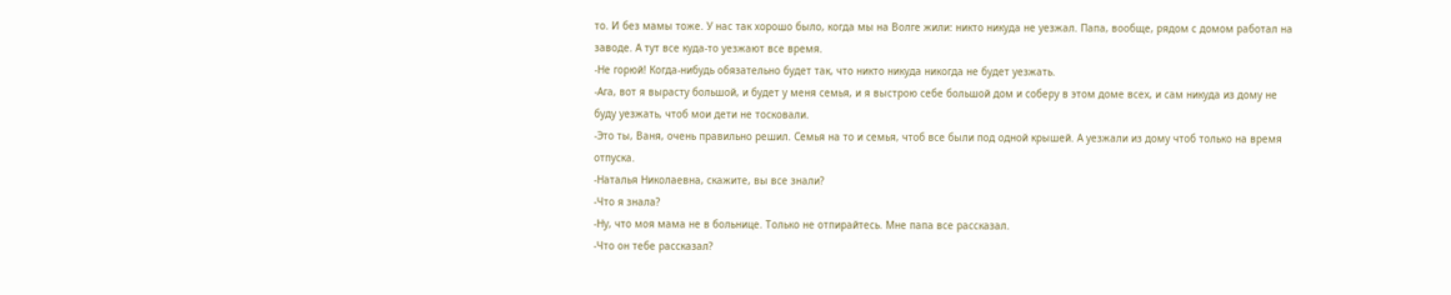то. И без мамы тоже. У нас так хорошо было, когда мы на Волге жили: никто никуда не уезжал. Папа, вообще, рядом с домом работал на заводе. А тут все куда-то уезжают все время.
-Не горюй! Когда-нибудь обязательно будет так, что никто никуда никогда не будет уезжать.
-Ага, вот я вырасту большой, и будет у меня семья, и я выстрою себе большой дом и соберу в этом доме всех, и сам никуда из дому не буду уезжать, чтоб мои дети не тосковали.
-Это ты, Ваня, очень правильно решил. Семья на то и семья, чтоб все были под одной крышей. А уезжали из дому чтоб только на время отпуска.
-Наталья Николаевна, скажите, вы все знали?
-Что я знала?
-Ну, что моя мама не в больнице. Только не отпирайтесь. Мне папа все рассказал.
-Что он тебе рассказал?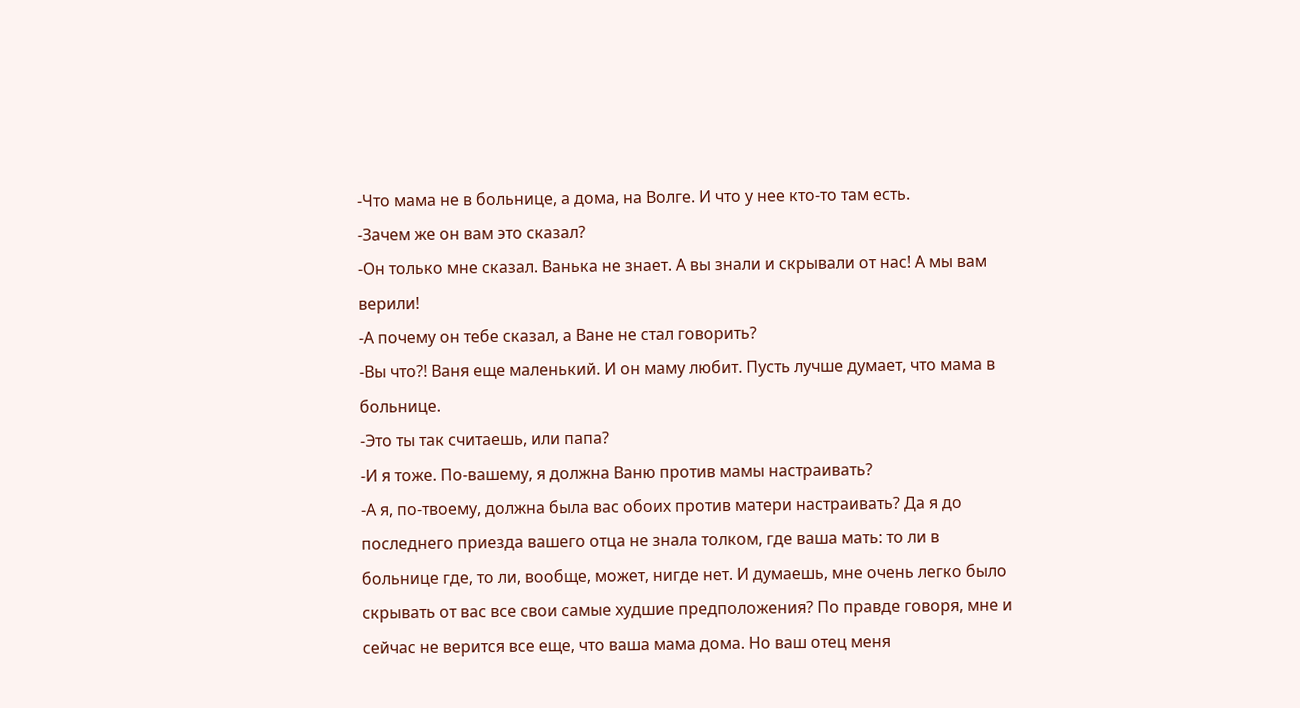-Что мама не в больнице, а дома, на Волге. И что у нее кто-то там есть.
-Зачем же он вам это сказал?
-Он только мне сказал. Ванька не знает. А вы знали и скрывали от нас! А мы вам верили!
-А почему он тебе сказал, а Ване не стал говорить?
-Вы что?! Ваня еще маленький. И он маму любит. Пусть лучше думает, что мама в больнице.
-Это ты так считаешь, или папа?
-И я тоже. По-вашему, я должна Ваню против мамы настраивать?
-А я, по-твоему, должна была вас обоих против матери настраивать? Да я до последнего приезда вашего отца не знала толком, где ваша мать: то ли в больнице где, то ли, вообще, может, нигде нет. И думаешь, мне очень легко было скрывать от вас все свои самые худшие предположения? По правде говоря, мне и сейчас не верится все еще, что ваша мама дома. Но ваш отец меня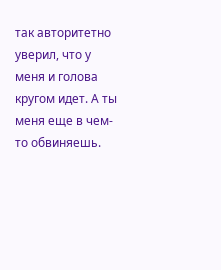так авторитетно уверил, что у меня и голова кругом идет. А ты меня еще в чем-то обвиняешь.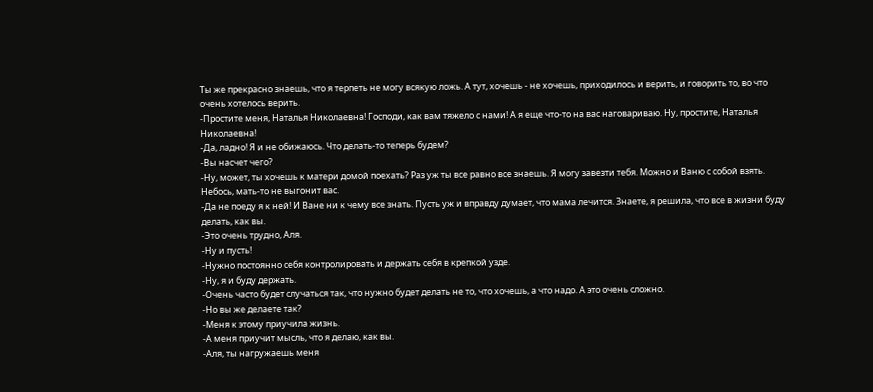Ты же прекрасно знаешь, что я терпеть не могу всякую ложь. А тут, хочешь - не хочешь, приходилось и верить, и говорить то, во что очень хотелось верить.
-Простите меня, Наталья Николаевна! Господи, как вам тяжело с нами! А я еще что-то на вас наговариваю. Ну, простите, Наталья Николаевна!
-Да, ладно! Я и не обижаюсь. Что делать-то теперь будем?
-Вы насчет чего?
-Ну, может, ты хочешь к матери домой поехать? Раз уж ты все равно все знаешь. Я могу завезти тебя. Можно и Ваню с собой взять. Небось, мать-то не выгонит вас.
-Да не поеду я к ней! И Ване ни к чему все знать. Пусть уж и вправду думает, что мама лечится. Знаете, я решила, что все в жизни буду делать, как вы.
-Это очень трудно, Аля.
-Ну и пусть!
-Нужно постоянно себя контролировать и держать себя в крепкой узде.
-Ну, я и буду держать.
-Очень часто будет случаться так, что нужно будет делать не то, что хочешь, а что надо. А это очень сложно.
-Но вы же делаете так?
-Меня к этому приучила жизнь.
-А меня приучит мысль, что я делаю, как вы.
-Аля, ты нагружаешь меня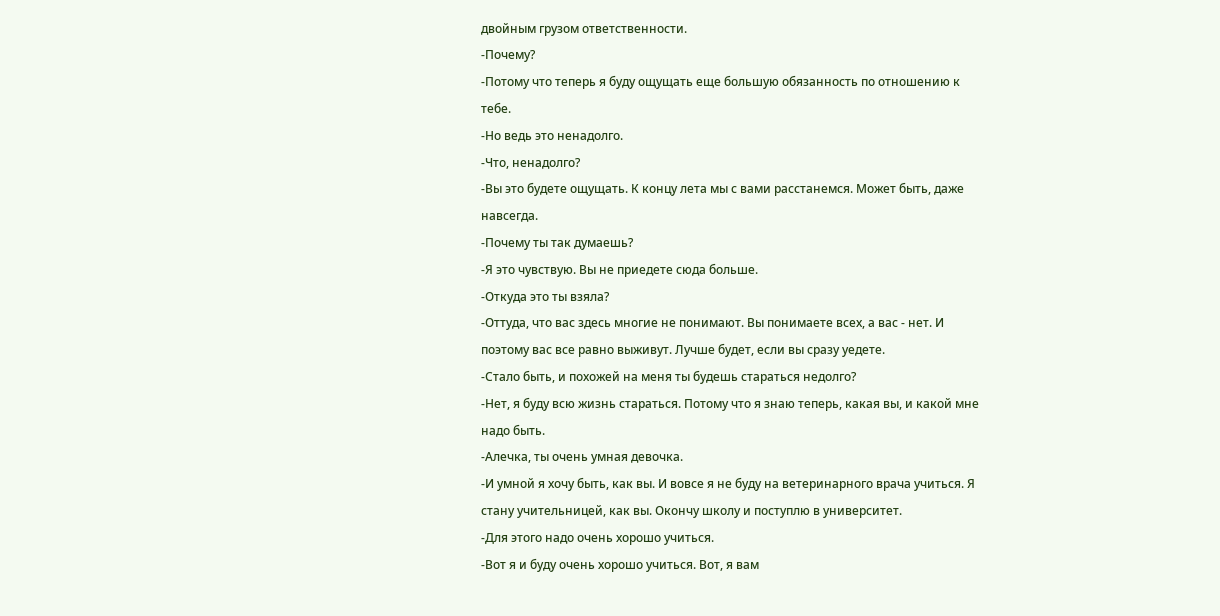двойным грузом ответственности.
-Почему?
-Потому что теперь я буду ощущать еще большую обязанность по отношению к тебе.
-Но ведь это ненадолго.
-Что, ненадолго?
-Вы это будете ощущать. К концу лета мы с вами расстанемся. Может быть, даже навсегда.
-Почему ты так думаешь?
-Я это чувствую. Вы не приедете сюда больше.
-Откуда это ты взяла?
-Оттуда, что вас здесь многие не понимают. Вы понимаете всех, а вас - нет. И поэтому вас все равно выживут. Лучше будет, если вы сразу уедете.
-Стало быть, и похожей на меня ты будешь стараться недолго?
-Нет, я буду всю жизнь стараться. Потому что я знаю теперь, какая вы, и какой мне надо быть.
-Алечка, ты очень умная девочка.
-И умной я хочу быть, как вы. И вовсе я не буду на ветеринарного врача учиться. Я стану учительницей, как вы. Окончу школу и поступлю в университет.
-Для этого надо очень хорошо учиться.
-Вот я и буду очень хорошо учиться. Вот, я вам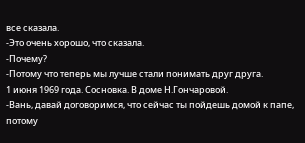все сказала.
-Это очень хорошо, что сказала.
-Почему?
-Потому что теперь мы лучше стали понимать друг друга.
1 июня 1969 года. Сосновка. В доме Н.Гончаровой.
-Вань, давай договоримся, что сейчас ты пойдешь домой к папе, потому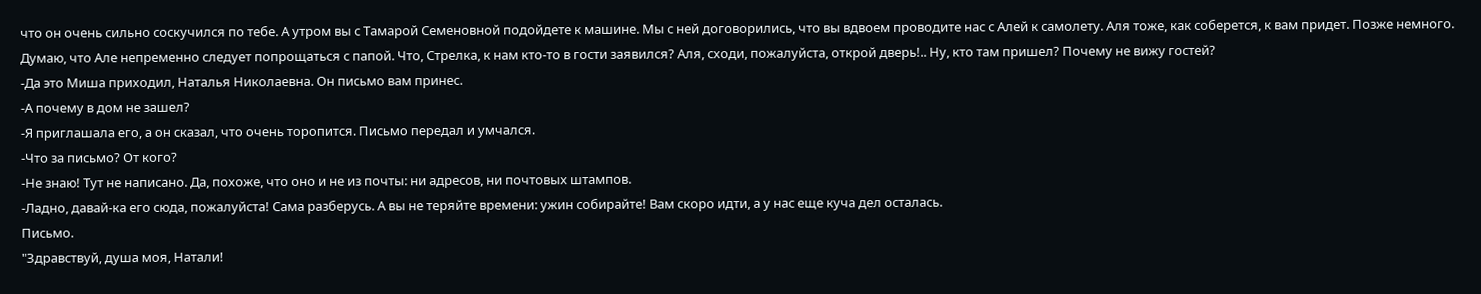что он очень сильно соскучился по тебе. А утром вы с Тамарой Семеновной подойдете к машине. Мы с ней договорились, что вы вдвоем проводите нас с Алей к самолету. Аля тоже, как соберется, к вам придет. Позже немного. Думаю, что Але непременно следует попрощаться с папой. Что, Стрелка, к нам кто-то в гости заявился? Аля, сходи, пожалуйста, открой дверь!.. Ну, кто там пришел? Почему не вижу гостей?
-Да это Миша приходил, Наталья Николаевна. Он письмо вам принес.
-А почему в дом не зашел?
-Я приглашала его, а он сказал, что очень торопится. Письмо передал и умчался.
-Что за письмо? От кого?
-Не знаю! Тут не написано. Да, похоже, что оно и не из почты: ни адресов, ни почтовых штампов.
-Ладно, давай-ка его сюда, пожалуйста! Сама разберусь. А вы не теряйте времени: ужин собирайте! Вам скоро идти, а у нас еще куча дел осталась.
Письмо.
"Здравствуй, душа моя, Натали!